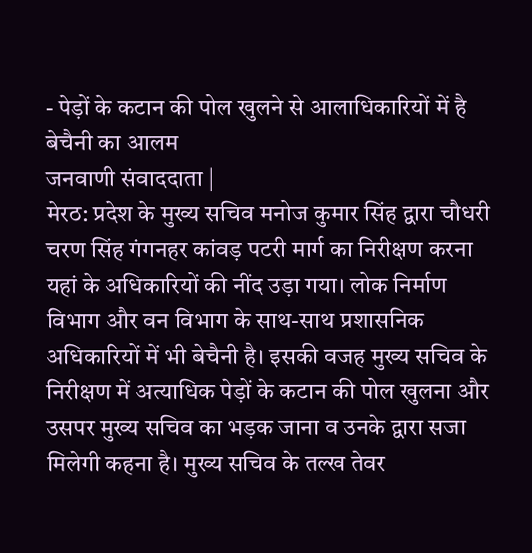- पेड़ों के कटान की पोल खुलने से आलाधिकारियों में है बेचैनी का आलम
जनवाणी संवाददाता |
मेरठ: प्रदेश के मुख्य सचिव मनोज कुमार सिंह द्वारा चौधरी चरण सिंह गंगनहर कांवड़ पटरी मार्ग का निरीक्षण करना यहां के अधिकारियों की नींद उड़ा गया। लोक निर्माण विभाग और वन विभाग के साथ-साथ प्रशासनिक अधिकारियों में भी बेचैनी है। इसकी वजह मुख्य सचिव के निरीक्षण में अत्याधिक पेड़ों के कटान की पोल खुलना और उसपर मुख्य सचिव का भड़क जाना व उनके द्वारा सजा मिलेगी कहना है। मुख्य सचिव के तल्ख तेवर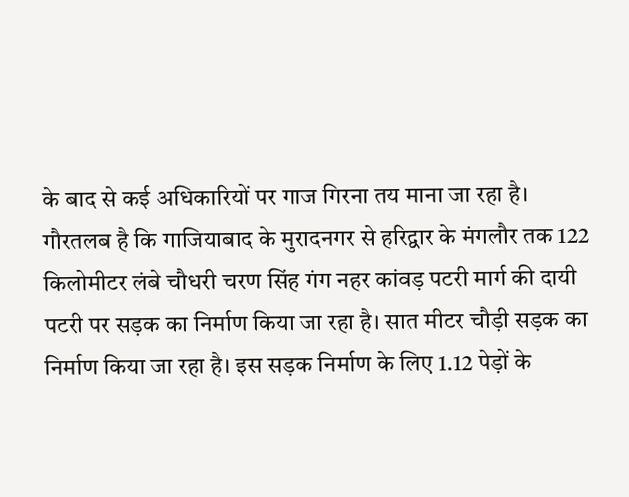के बाद से कई अधिकारियों पर गाज गिरना तय माना जा रहा है।
गौरतलब है कि गाजियाबाद के मुरादनगर से हरिद्वार के मंगलौर तक 122 किलोमीटर लंबे चौधरी चरण सिंह गंग नहर कांवड़ पटरी मार्ग की दायी पटरी पर सड़क का निर्माण किया जा रहा है। सात मीटर चौड़ी सड़क का निर्माण किया जा रहा है। इस सड़क निर्माण के लिए 1.12 पेड़ों के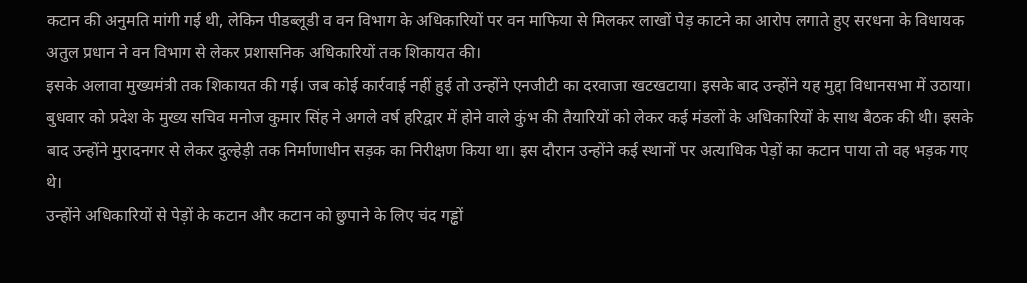कटान की अनुमति मांगी गई थी, लेकिन पीडब्लूडी व वन विभाग के अधिकारियों पर वन माफिया से मिलकर लाखों पेड़ काटने का आरोप लगाते हुए सरधना के विधायक अतुल प्रधान ने वन विभाग से लेकर प्रशासनिक अधिकारियों तक शिकायत की।
इसके अलावा मुख्यमंत्री तक शिकायत की गई। जब कोई कार्रवाई नहीं हुई तो उन्होंने एनजीटी का दरवाजा खटखटाया। इसके बाद उन्होंने यह मुद्दा विधानसभा में उठाया। बुधवार को प्रदेश के मुख्य सचिव मनोज कुमार सिंह ने अगले वर्ष हरिद्वार में होने वाले कुंभ की तैयारियों को लेकर कई मंडलों के अधिकारियों के साथ बैठक की थी। इसके बाद उन्होंने मुरादनगर से लेकर दुल्हेड़ी तक निर्माणाधीन सड़क का निरीक्षण किया था। इस दौरान उन्होंने कई स्थानों पर अत्याधिक पेड़ों का कटान पाया तो वह भड़क गए थे।
उन्होंने अधिकारियों से पेड़ों के कटान और कटान को छुपाने के लिए चंद गड्ढों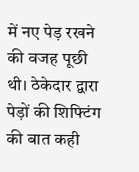में नए पेड़ रखने की वजह पूछी थी। ठेकेदार द्वारा पेड़ों की शिफ्टिंग की बात कही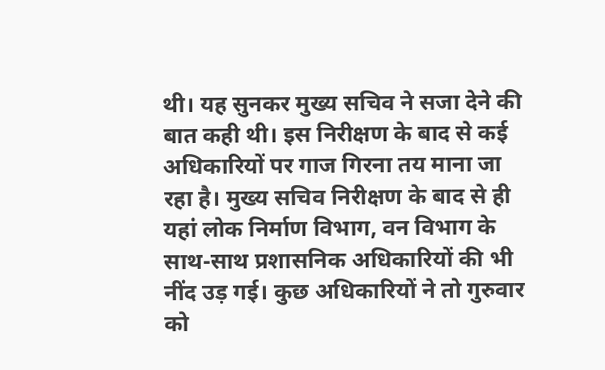थी। यह सुनकर मुख्य सचिव ने सजा देने की बात कही थी। इस निरीक्षण के बाद से कई अधिकारियों पर गाज गिरना तय माना जा रहा है। मुख्य सचिव निरीक्षण के बाद से ही यहां लोक निर्माण विभाग, वन विभाग के साथ-साथ प्रशासनिक अधिकारियों की भी नींद उड़ गई। कुछ अधिकारियों ने तो गुरुवार को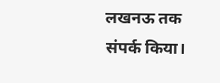लखनऊ तक संपर्क किया।